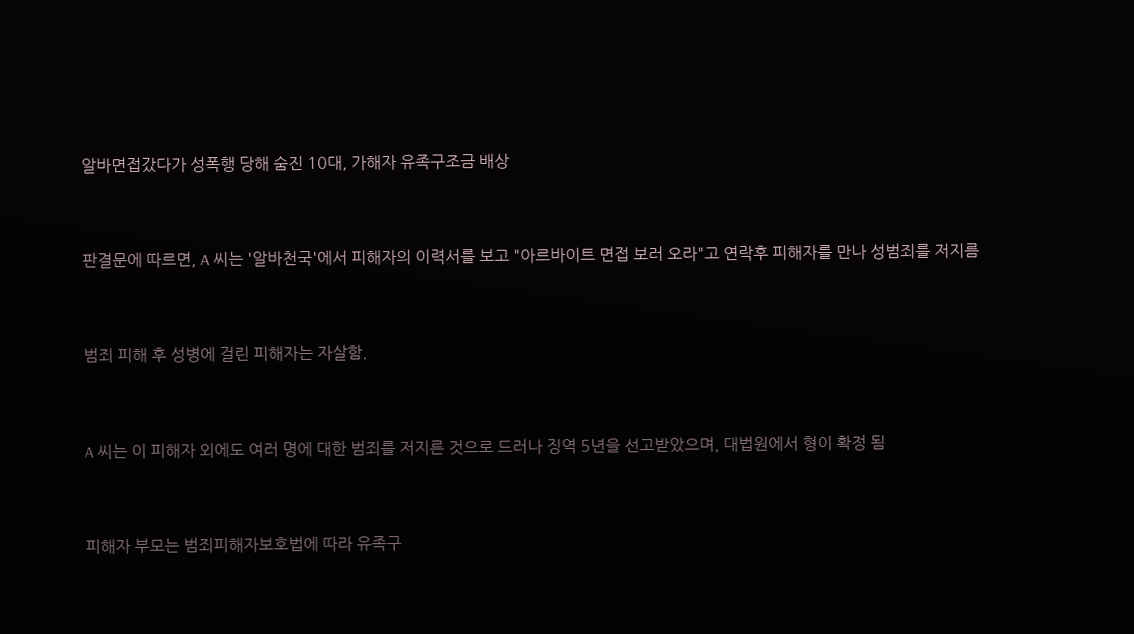알바면접갔다가 성폭행 당해 숨진 10대, 가해자 유족구조금 배상


판결문에 따르면, A 씨는 '알바천국'에서 피해자의 이력서를 보고 "아르바이트 면접 보러 오라"고 연락후 피해자를 만나 성범죄를 저지름


범죄 피해 후 성병에 걸린 피해자는 자살함.


A 씨는 이 피해자 외에도 여러 명에 대한 범죄를 저지른 것으로 드러나 징역 5년을 선고받았으며, 대법원에서 형이 확정 됨


피해자 부모는 범죄피해자보호법에 따라 유족구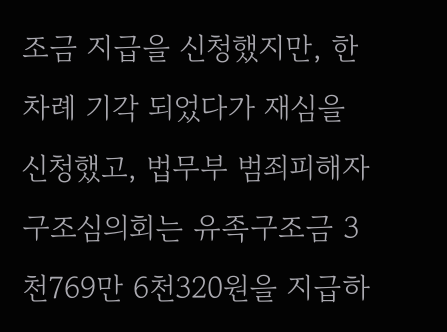조금 지급을 신청했지만, 한 차례 기각 되었다가 재심을 신청했고, 법무부 범죄피해자구조심의회는 유족구조금 3천769만 6천320원을 지급하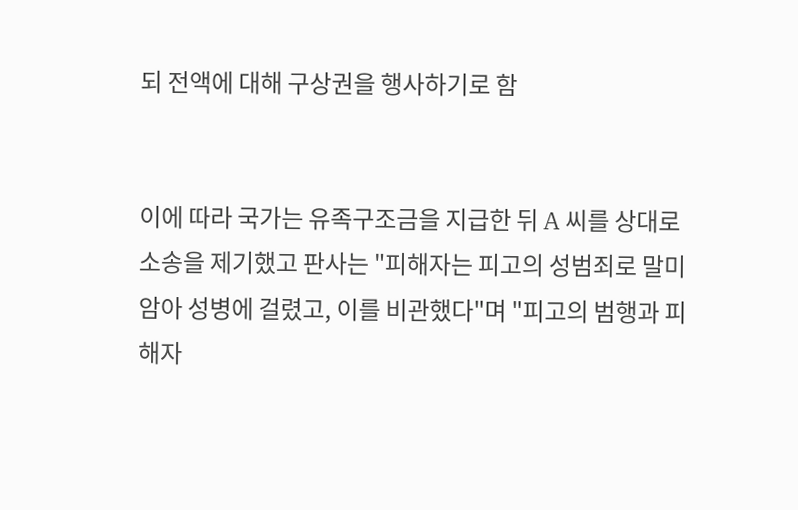되 전액에 대해 구상권을 행사하기로 함


이에 따라 국가는 유족구조금을 지급한 뒤 A 씨를 상대로 소송을 제기했고 판사는 "피해자는 피고의 성범죄로 말미암아 성병에 걸렸고, 이를 비관했다"며 "피고의 범행과 피해자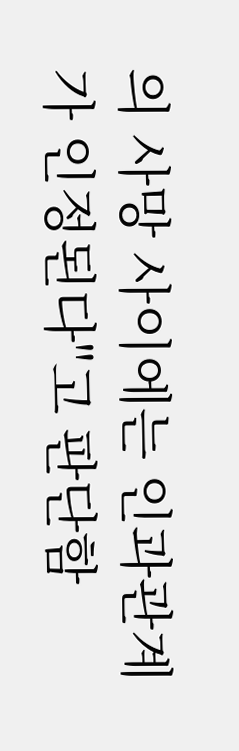의 사망 사이에는 인과관계가 인정된다"고 판단함